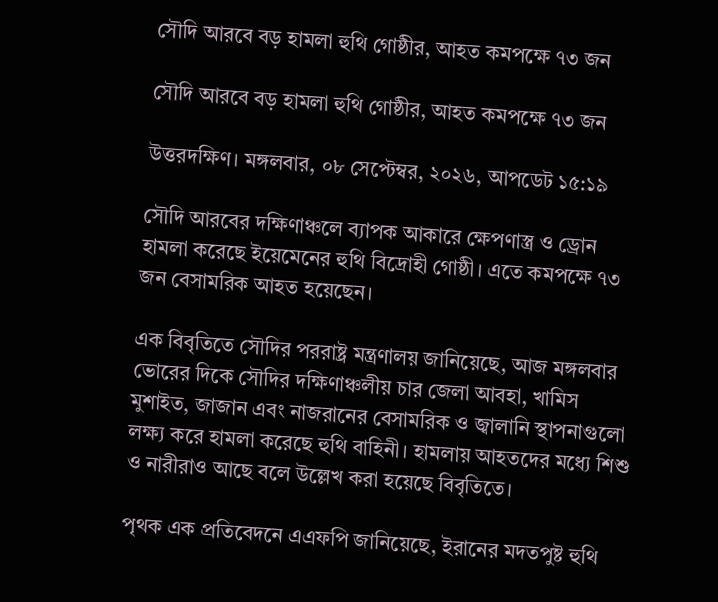সৌদি আরবে বড় হামলা হুথি গোষ্ঠীর, আহত কমপক্ষে ৭৩ জন

সৌদি আরবে বড় হামলা হুথি গোষ্ঠীর, আহত কমপক্ষে ৭৩ জন

উত্তরদক্ষিণ। মঙ্গলবার, ০৮ সেপ্টেম্বর, ২০২৬, আপডেট ১৫:১৯

সৌদি আরবের দক্ষিণাঞ্চলে ব্যাপক আকারে ক্ষেপণাস্ত্র ও ড্রোন হামলা করেছে ইয়েমেনের হুথি বিদ্রোহী গোষ্ঠী। এতে কমপক্ষে ৭৩ জন বেসামরিক আহত হয়েছেন।

এক বিবৃতিতে সৌদির পররাষ্ট্র মন্ত্রণালয় জানিয়েছে, আজ মঙ্গলবার ভোরের দিকে সৌদির দক্ষিণাঞ্চলীয় চার জেলা আবহা, খামিস মুশাইত, জাজান এবং নাজরানের বেসামরিক ও জ্বালানি স্থাপনাগুলো লক্ষ্য করে হামলা করেছে হুথি বাহিনী। হামলায় আহতদের মধ্যে শিশু ও নারীরাও আছে বলে উল্লেখ করা হয়েছে বিবৃতিতে।

পৃথক এক প্রতিবেদনে এএফপি জানিয়েছে, ইরানের মদতপুষ্ট হুথি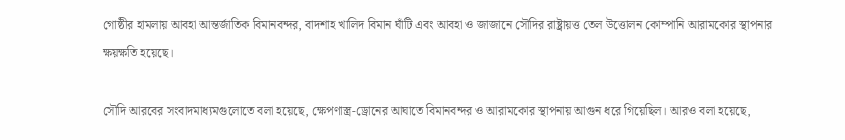গোষ্ঠীর হামলায় আবহা আন্তর্জাতিক বিমানবন্দর, বাদশাহ খালিদ বিমান ঘাঁটি এবং আবহা ও জাজানে সৌদির রাষ্ট্রায়ত্ত তেল উত্তোলন কোম্পানি আরামকোর স্থাপনার ক্ষয়ক্ষতি হয়েছে।

সৌদি আরবের সংবাদমাধ্যমগুলোতে বলা হয়েছে, ক্ষেপণাস্ত্র-ড্রোনের আঘাতে বিমানবন্দর ও আরামকোর স্থাপনায় আগুন ধরে গিয়েছিল। আরও বলা হয়েছে,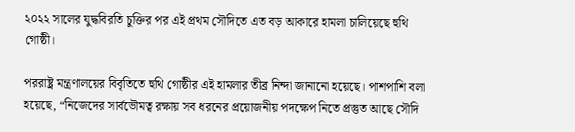২০২২ সালের যুদ্ধবিরতি চুক্তির পর এই প্রথম সৌদিতে এত বড় আকারে হামলা চালিয়েছে হুথি গোষ্ঠী।

পররাষ্ট্র মন্ত্রণালয়ের বিবৃতিতে হুথি গোষ্ঠীর এই হামলার তীব্র নিন্দা জানানো হয়েছে। পাশপাশি বলা হয়েছে, “নিজেদের সার্বভৌমত্ব রক্ষায় সব ধরনের প্রয়োজনীয় পদক্ষেপ নিতে প্রস্তুত আছে সৌদি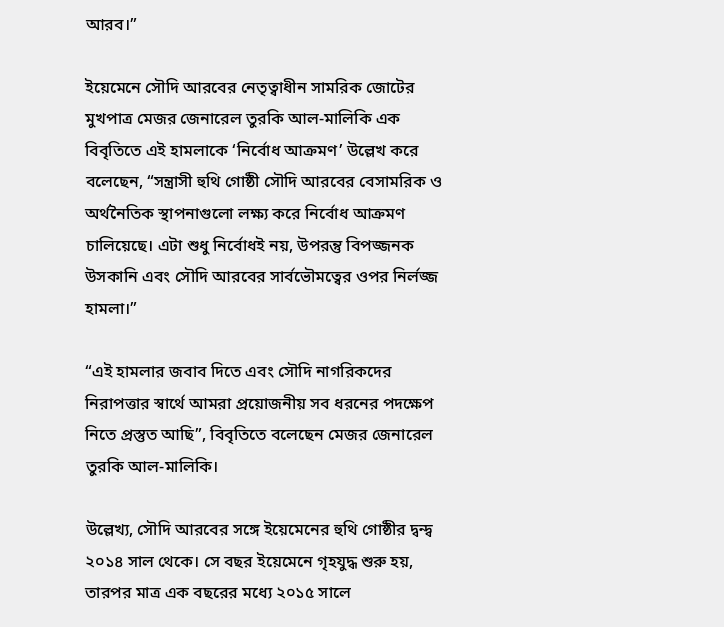আরব।”

ইয়েমেনে সৌদি আরবের নেতৃত্বাধীন সামরিক জোটের মুখপাত্র মেজর জেনারেল তুরকি আল-মালিকি এক বিবৃতিতে এই হামলাকে ‘নির্বোধ আক্রমণ’ উল্লেখ করে বলেছেন, “সন্ত্রাসী হুথি গোষ্ঠী সৌদি আরবের বেসামরিক ও অর্থনৈতিক স্থাপনাগুলো লক্ষ্য করে নির্বোধ আক্রমণ চালিয়েছে। এটা শুধু নির্বোধই নয়, উপরন্তু বিপজ্জনক উসকানি এবং সৌদি আরবের সার্বভৌমত্বের ওপর নির্লজ্জ হামলা।”

“এই হামলার জবাব দিতে এবং সৌদি নাগরিকদের নিরাপত্তার স্বার্থে আমরা প্রয়োজনীয় সব ধরনের পদক্ষেপ নিতে প্রস্তুত আছি”, বিবৃতিতে বলেছেন মেজর জেনারেল তুরকি আল-মালিকি।

উল্লেখ্য, সৌদি আরবের সঙ্গে ইয়েমেনের হুথি গোষ্ঠীর দ্বন্দ্ব ২০১৪ সাল থেকে। সে বছর ইয়েমেনে গৃহযুদ্ধ শুরু হয়, তারপর মাত্র এক বছরের মধ্যে ২০১৫ সালে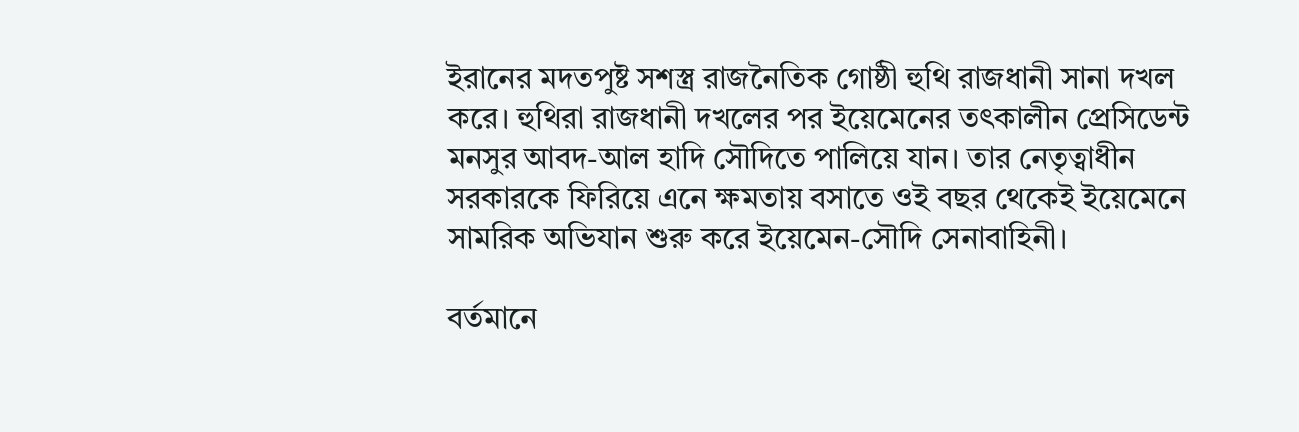ইরানের মদতপুষ্ট সশস্ত্র রাজনৈতিক গোষ্ঠী হুথি রাজধানী সানা দখল করে। হুথিরা রাজধানী দখলের পর ইয়েমেনের তৎকালীন প্রেসিডেন্ট মনসুর আবদ-আল হাদি সৌদিতে পালিয়ে যান। তার নেতৃত্বাধীন সরকারকে ফিরিয়ে এনে ক্ষমতায় বসাতে ওই বছর থেকেই ইয়েমেনে সামরিক অভিযান শুরু করে ইয়েমেন-সৌদি সেনাবাহিনী।

বর্তমানে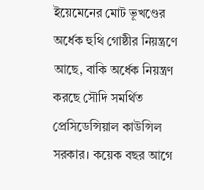ইয়েমেনের মোট ভূখণ্ডের অর্ধেক হুথি গোষ্ঠীর নিয়ন্ত্রণে আছে, বাকি অর্ধেক নিয়ন্ত্রণ করছে সৌদি সমর্থিত প্রেসিডেন্সিয়াল কাউন্সিল সরকার। কয়েক বছর আগে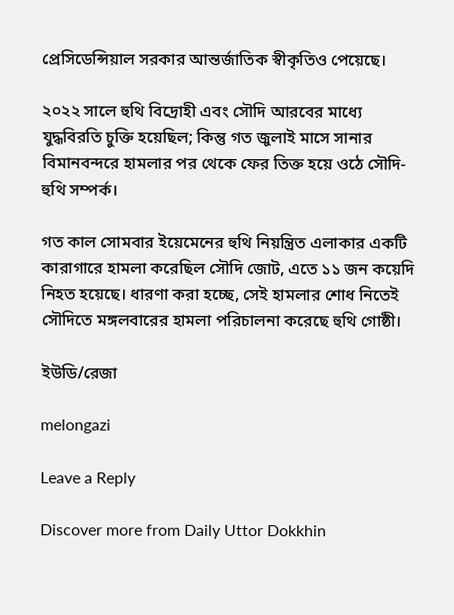প্রেসিডেন্সিয়াল সরকার আন্তর্জাতিক স্বীকৃতিও পেয়েছে।

২০২২ সালে হুথি বিদ্রোহী এবং সৌদি আরবের মাধ্যে যুদ্ধবিরতি চুক্তি হয়েছিল; কিন্তু গত জুলাই মাসে সানার বিমানবন্দরে হামলার পর থেকে ফের তিক্ত হয়ে ওঠে সৌদি-হুথি সম্পর্ক।

গত কাল সোমবার ইয়েমেনের হুথি নিয়ন্ত্রিত এলাকার একটি কারাগারে হামলা করেছিল সৌদি জোট, এতে ১১ জন কয়েদি নিহত হয়েছে। ধারণা করা হচ্ছে, সেই হামলার শোধ নিতেই সৌদিতে মঙ্গলবারের হামলা পরিচালনা করেছে হুথি গোষ্ঠী।

ইউডি/রেজা

melongazi

Leave a Reply

Discover more from Daily Uttor Dokkhin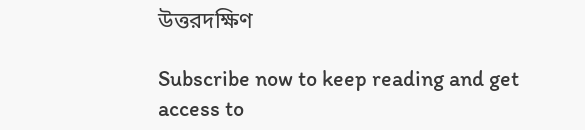উত্তরদক্ষিণ

Subscribe now to keep reading and get access to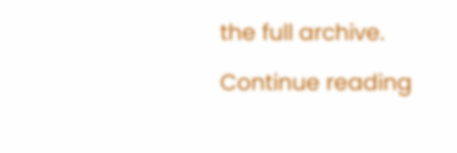the full archive.

Continue reading